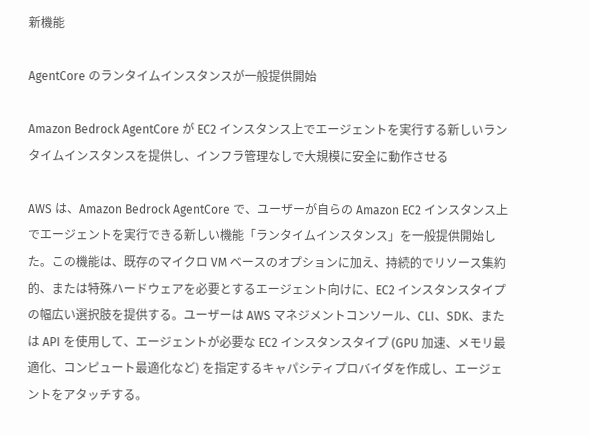新機能

AgentCore のランタイムインスタンスが一般提供開始

Amazon Bedrock AgentCore が EC2 インスタンス上でエージェントを実行する新しいランタイムインスタンスを提供し、インフラ管理なしで大規模に安全に動作させる

AWS は、Amazon Bedrock AgentCore で、ユーザーが自らの Amazon EC2 インスタンス上でエージェントを実行できる新しい機能「ランタイムインスタンス」を一般提供開始した。この機能は、既存のマイクロ VM ベースのオプションに加え、持続的でリソース集約的、または特殊ハードウェアを必要とするエージェント向けに、EC2 インスタンスタイプの幅広い選択肢を提供する。ユーザーは AWS マネジメントコンソール、CLI、SDK、または API を使用して、エージェントが必要な EC2 インスタンスタイプ (GPU 加速、メモリ最適化、コンピュート最適化など) を指定するキャパシティプロバイダを作成し、エージェントをアタッチする。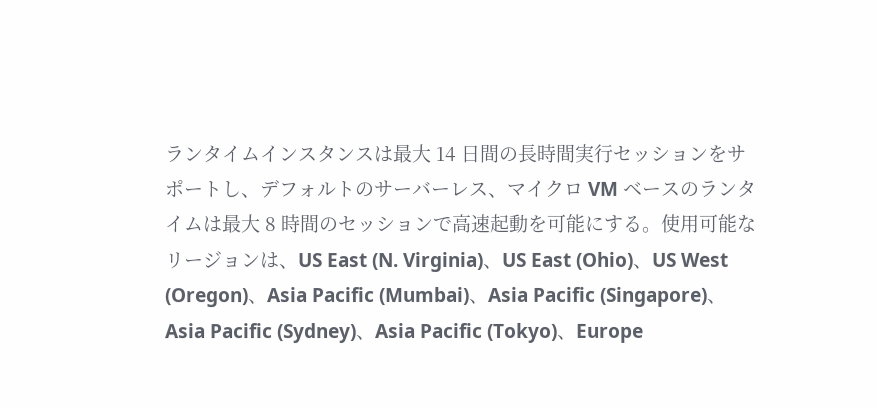ランタイムインスタンスは最大 14 日間の長時間実行セッションをサポートし、デフォルトのサーバーレス、マイクロ VM ベースのランタイムは最大 8 時間のセッションで高速起動を可能にする。使用可能なリージョンは、US East (N. Virginia)、US East (Ohio)、US West (Oregon)、Asia Pacific (Mumbai)、Asia Pacific (Singapore)、Asia Pacific (Sydney)、Asia Pacific (Tokyo)、Europe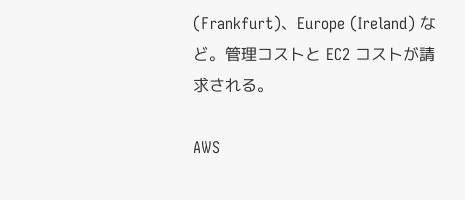(Frankfurt)、Europe (Ireland) など。管理コストと EC2 コストが請求される。

AWS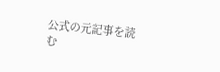公式の元記事を読む